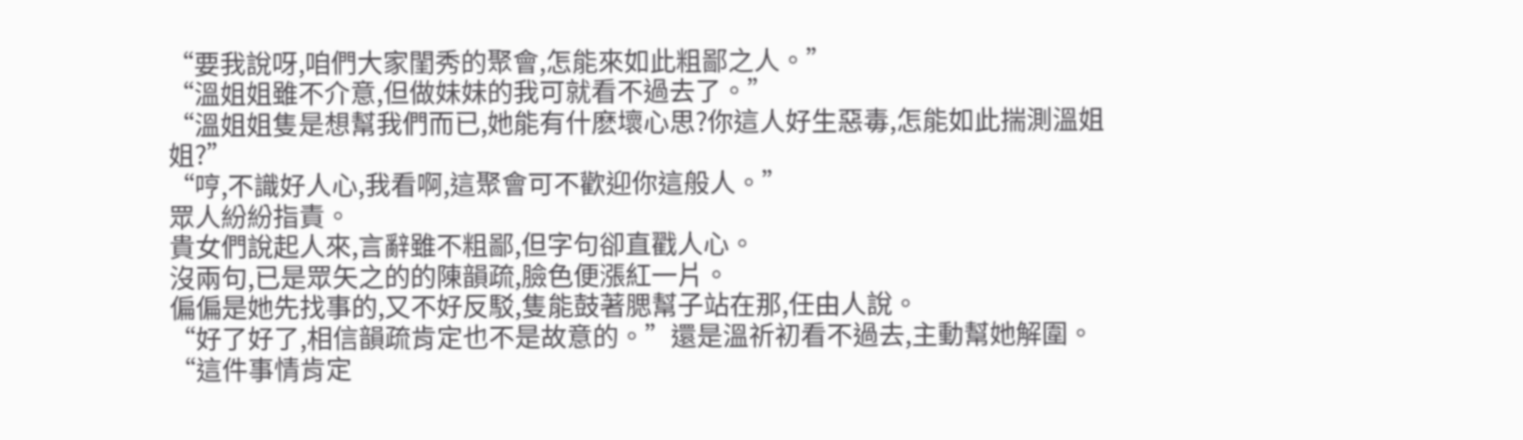“要我說呀,咱們大家閨秀的聚會,怎能來如此粗鄙之人。”
“溫姐姐雖不介意,但做妹妹的我可就看不過去了。”
“溫姐姐隻是想幫我們而已,她能有什麽壞心思?你這人好生惡毒,怎能如此揣測溫姐姐?”
“哼,不識好人心,我看啊,這聚會可不歡迎你這般人。”
眾人紛紛指責。
貴女們說起人來,言辭雖不粗鄙,但字句卻直戳人心。
沒兩句,已是眾矢之的的陳韻疏,臉色便漲紅一片。
偏偏是她先找事的,又不好反駁,隻能鼓著腮幫子站在那,任由人說。
“好了好了,相信韻疏肯定也不是故意的。”還是溫祈初看不過去,主動幫她解圍。
“這件事情肯定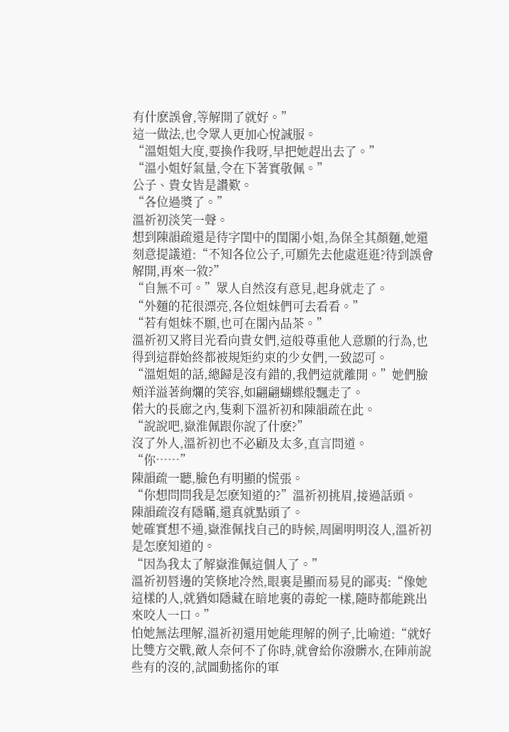有什麽誤會,等解開了就好。”
這一做法,也令眾人更加心悅誠服。
“溫姐姐大度,要換作我呀,早把她趕出去了。”
“溫小姐好氣量,令在下著實敬佩。”
公子、貴女皆是讚歎。
“各位過獎了。”
溫祈初淡笑一聲。
想到陳韻疏還是待字閨中的閨閣小姐,為保全其顏麵,她還刻意提議道:“不知各位公子,可願先去他處逛逛?待到誤會解開,再來一敘?”
“自無不可。”眾人自然沒有意見,起身就走了。
“外麵的花很漂亮,各位姐妹們可去看看。”
“若有姐妹不願,也可在閣內品茶。”
溫祈初又將目光看向貴女們,這般尊重他人意願的行為,也得到這群始終都被規矩約束的少女們,一致認可。
“溫姐姐的話,總歸是沒有錯的,我們這就離開。”她們臉頰洋溢著絢爛的笑容,如翩翩蝴蝶般飄走了。
偌大的長廊之內,隻剩下溫祈初和陳韻疏在此。
“說說吧,嶽淮佩跟你說了什麽?”
沒了外人,溫祈初也不必顧及太多,直言問道。
“你……”
陳韻疏一聽,臉色有明顯的慌張。
“你想問問我是怎麽知道的?”溫祈初挑眉,接過話頭。
陳韻疏沒有隱瞞,還真就點頭了。
她確實想不通,嶽淮佩找自己的時候,周圍明明沒人,溫祈初是怎麽知道的。
“因為我太了解嶽淮佩這個人了。”
溫祈初唇邊的笑倏地冷然,眼裏是顯而易見的鄙夷:“像她這樣的人,就猶如隱藏在暗地裏的毒蛇一樣,隨時都能跳出來咬人一口。”
怕她無法理解,溫祈初還用她能理解的例子,比喻道:“就好比雙方交戰,敵人奈何不了你時,就會給你潑髒水,在陣前說些有的沒的,試圖動搖你的軍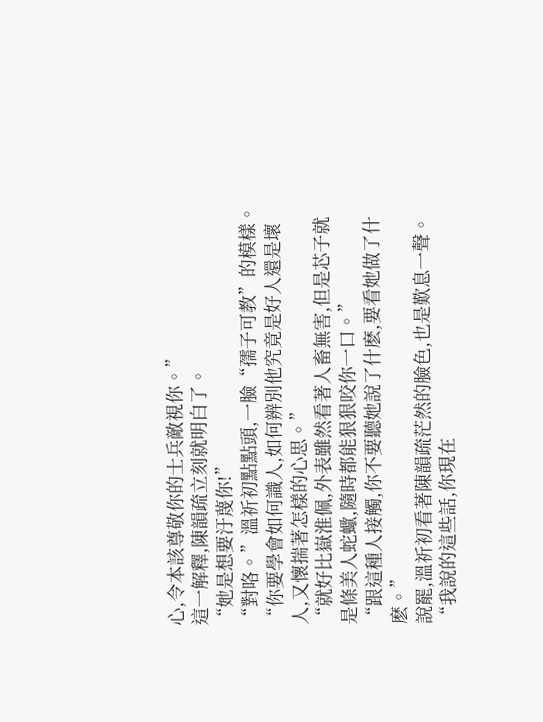心,令本該尊敬你的士兵敵視你。”
這一解釋,陳韻疏立刻就明白了。
“她是想要汙蔑你!”
“對咯。”溫祈初點點頭,一臉“孺子可教”的模樣。
“你要學會如何識人,如何辨別他究竟是好人還是壞人,又懷揣著怎樣的心思。”
“就好比嶽淮佩,外表雖然看著人畜無害,但是芯子就是條美人蛇蠍,隨時都能狠狠咬你一口。”
“跟這種人接觸,你不要聽她說了什麽,要看她做了什麽。”
說罷,溫祈初看著陳韻疏茫然的臉色,也是歎息一聲。
“我說的這些話,你現在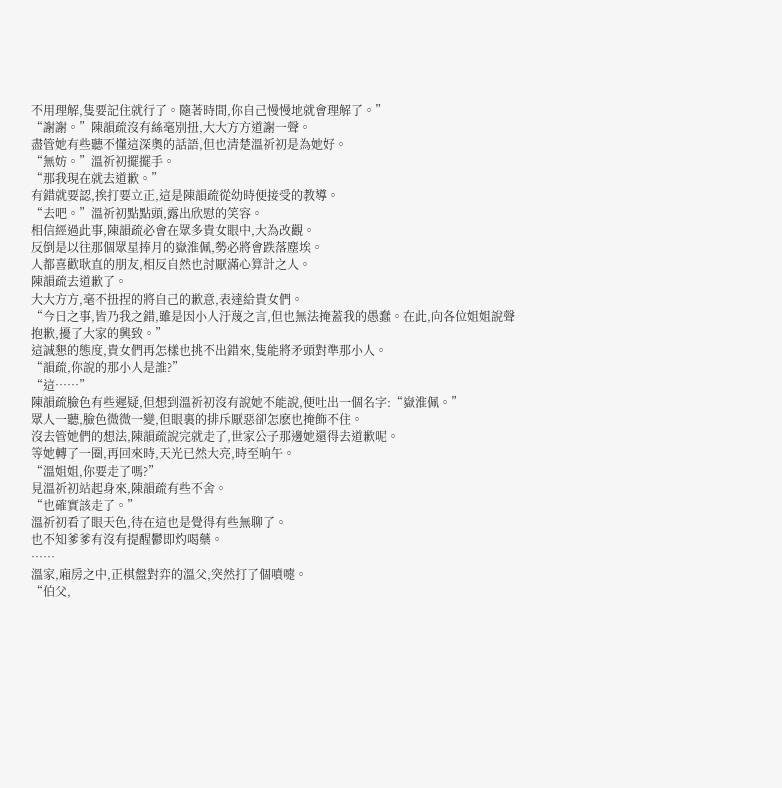不用理解,隻要記住就行了。隨著時間,你自己慢慢地就會理解了。”
“謝謝。”陳韻疏沒有絲毫別扭,大大方方道謝一聲。
盡管她有些聽不懂這深奧的話語,但也清楚溫祈初是為她好。
“無妨。”溫祈初擺擺手。
“那我現在就去道歉。”
有錯就要認,挨打要立正,這是陳韻疏從幼時便接受的教導。
“去吧。”溫祈初點點頭,露出欣慰的笑容。
相信經過此事,陳韻疏必會在眾多貴女眼中,大為改觀。
反倒是以往那個眾星捧月的嶽淮佩,勢必將會跌落塵埃。
人都喜歡耿直的朋友,相反自然也討厭滿心算計之人。
陳韻疏去道歉了。
大大方方,毫不扭捏的將自己的歉意,表達給貴女們。
“今日之事,皆乃我之錯,雖是因小人汙蔑之言,但也無法掩蓋我的愚蠢。在此,向各位姐姐說聲抱歉,擾了大家的興致。”
這誠懇的態度,貴女們再怎樣也挑不出錯來,隻能將矛頭對準那小人。
“韻疏,你說的那小人是誰?”
“這……”
陳韻疏臉色有些遲疑,但想到溫祈初沒有說她不能說,便吐出一個名字:“嶽淮佩。”
眾人一聽,臉色微微一變,但眼裏的排斥厭惡卻怎麽也掩飾不住。
沒去管她們的想法,陳韻疏說完就走了,世家公子那邊她還得去道歉呢。
等她轉了一圈,再回來時,天光已然大亮,時至晌午。
“溫姐姐,你要走了嗎?”
見溫祈初站起身來,陳韻疏有些不舍。
“也確實該走了。”
溫祈初看了眼天色,待在這也是覺得有些無聊了。
也不知爹爹有沒有提醒鬱即灼喝藥。
……
溫家,廂房之中,正棋盤對弈的溫父,突然打了個噴嚏。
“伯父,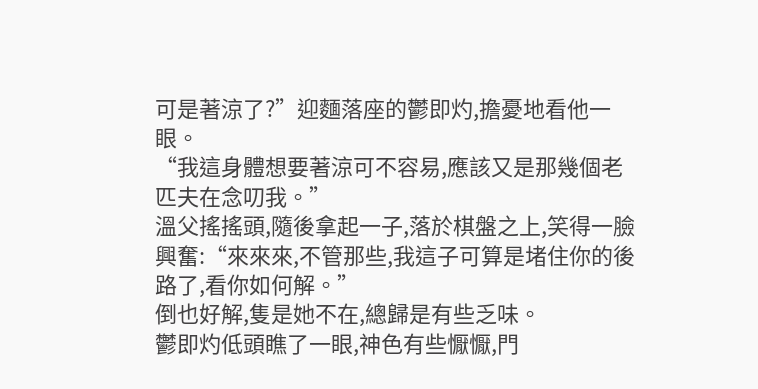可是著涼了?”迎麵落座的鬱即灼,擔憂地看他一眼。
“我這身體想要著涼可不容易,應該又是那幾個老匹夫在念叨我。”
溫父搖搖頭,隨後拿起一子,落於棋盤之上,笑得一臉興奮:“來來來,不管那些,我這子可算是堵住你的後路了,看你如何解。”
倒也好解,隻是她不在,總歸是有些乏味。
鬱即灼低頭瞧了一眼,神色有些懨懨,門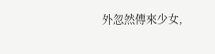外忽然傳來少女,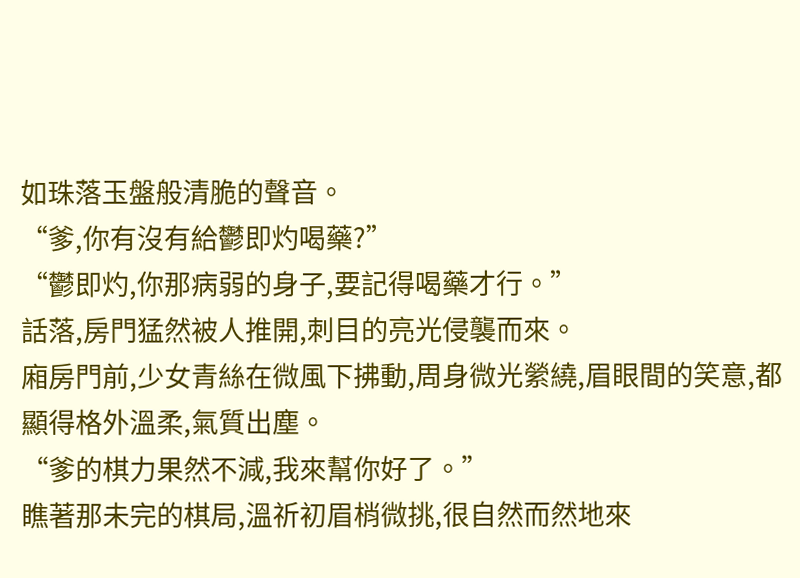如珠落玉盤般清脆的聲音。
“爹,你有沒有給鬱即灼喝藥?”
“鬱即灼,你那病弱的身子,要記得喝藥才行。”
話落,房門猛然被人推開,刺目的亮光侵襲而來。
廂房門前,少女青絲在微風下拂動,周身微光縈繞,眉眼間的笑意,都顯得格外溫柔,氣質出塵。
“爹的棋力果然不減,我來幫你好了。”
瞧著那未完的棋局,溫祈初眉梢微挑,很自然而然地來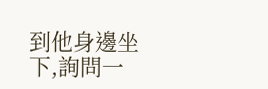到他身邊坐下,詢問一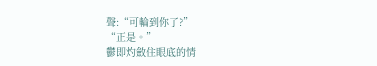聲:“可輪到你了?”
“正是。”
鬱即灼斂住眼底的情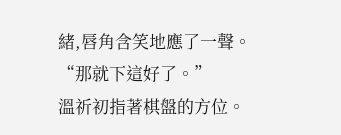緒,唇角含笑地應了一聲。
“那就下這好了。”
溫祈初指著棋盤的方位。